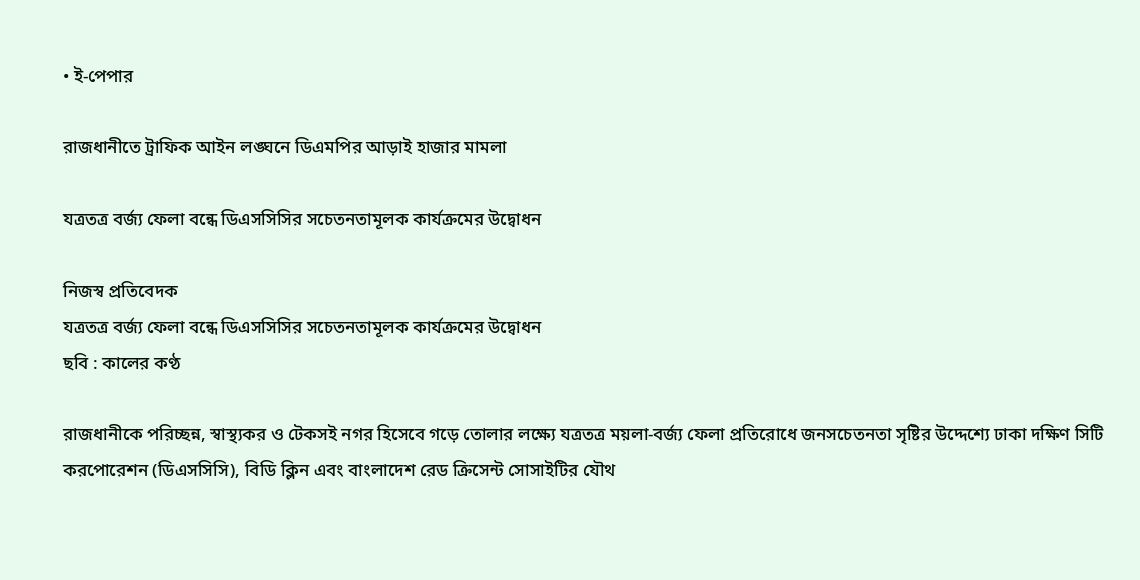• ই-পেপার

রাজধানীতে ট্রাফিক আইন লঙ্ঘনে ডিএমপির আড়াই হাজার মামলা

যত্রতত্র বর্জ্য ফেলা বন্ধে ডিএসসিসির সচেতনতামূলক কার্যক্রমের উদ্বোধন

নিজস্ব প্রতিবেদক
যত্রতত্র বর্জ্য ফেলা বন্ধে ডিএসসিসির সচেতনতামূলক কার্যক্রমের উদ্বোধন
ছবি : কালের কণ্ঠ

রাজধানীকে পরিচ্ছন্ন, স্বাস্থ্যকর ও টেকসই নগর হিসেবে গড়ে তোলার লক্ষ্যে যত্রতত্র ময়লা-বর্জ্য ফেলা প্রতিরোধে জনসচেতনতা সৃষ্টির উদ্দেশ্যে ঢাকা দক্ষিণ সিটি করপোরেশন (ডিএসসিসি), বিডি ক্লিন এবং বাংলাদেশ রেড ক্রিসেন্ট সোসাইটির যৌথ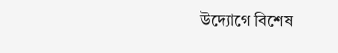উদ্যোগে বিশেষ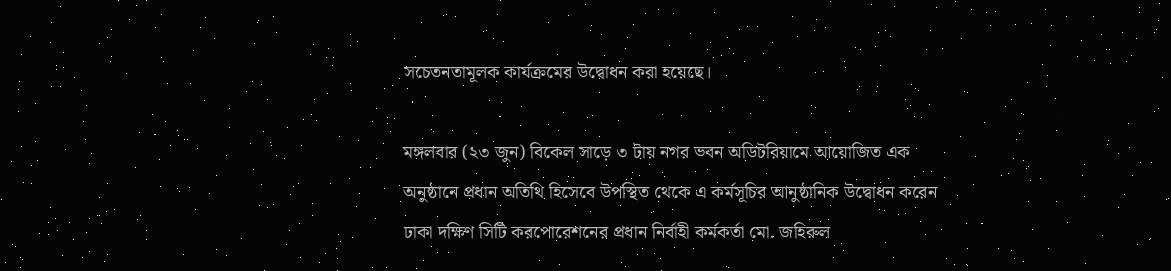সচেতনতামূলক কার্যক্রমের উদ্বোধন করা হয়েছে।

মঙ্গলবার (২৩ জুন) বিকেল সাড়ে ৩ টায় নগর ভবন অডিটরিয়ামে আয়োজিত এক অনুষ্ঠানে প্রধান অতিথি হিসেবে উপস্থিত থেকে এ কর্মসূচির আনুষ্ঠানিক উদ্বোধন করেন ঢাকা দক্ষিণ সিটি করপোরেশনের প্রধান নির্বাহী কর্মকর্তা মো. জহিরুল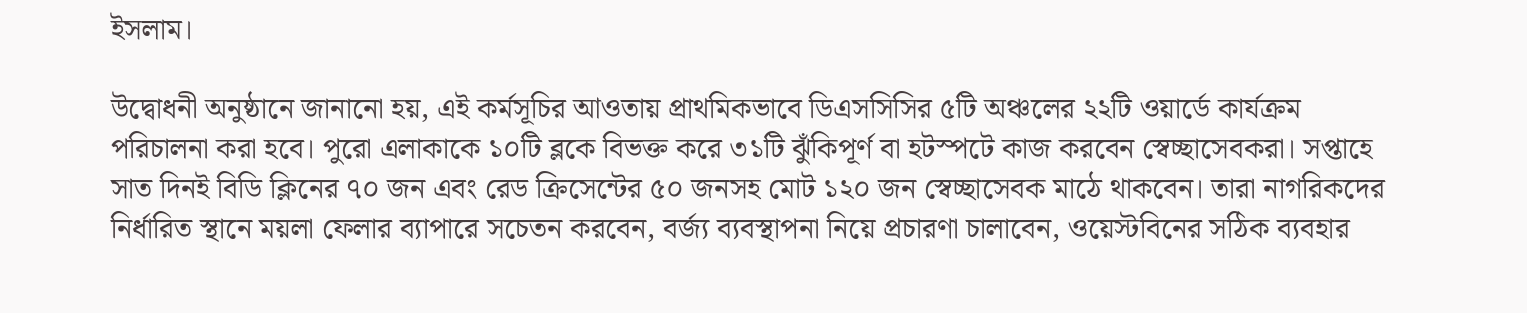ইসলাম।

উদ্বোধনী অনুষ্ঠানে জানানো হয়, এই কর্মসূচির আওতায় প্রাথমিকভাবে ডিএসসিসির ৫টি অঞ্চলের ২২টি ওয়ার্ডে কার্যক্রম পরিচালনা করা হবে। পুরো এলাকাকে ১০টি ব্লকে বিভক্ত করে ৩১টি ঝুঁকিপূর্ণ বা হটস্পটে কাজ করবেন স্বেচ্ছাসেবকরা। সপ্তাহে সাত দিনই বিডি ক্লিনের ৭০ জন এবং রেড ক্রিসেন্টের ৫০ জনসহ মোট ১২০ জন স্বেচ্ছাসেবক মাঠে থাকবেন। তারা নাগরিকদের নির্ধারিত স্থানে ময়লা ফেলার ব্যাপারে সচেতন করবেন, বর্জ্য ব্যবস্থাপনা নিয়ে প্রচারণা চালাবেন, ওয়েস্টবিনের সঠিক ব্যবহার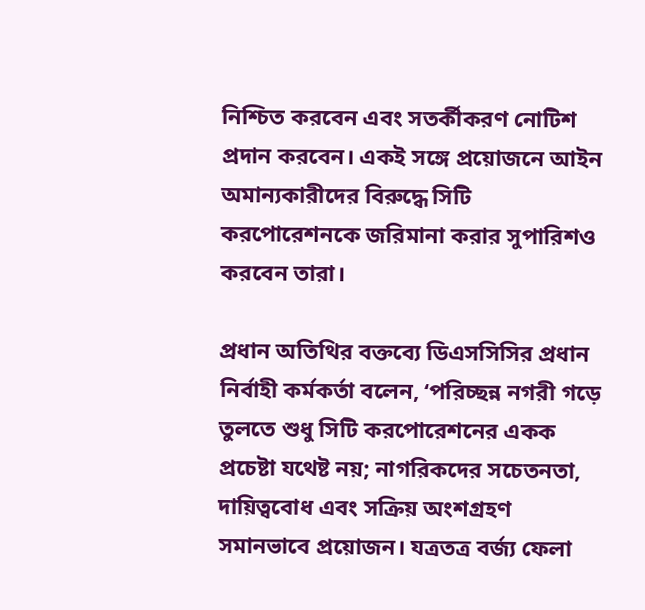নিশ্চিত করবেন এবং সতর্কীকরণ নোটিশ প্রদান করবেন। একই সঙ্গে প্রয়োজনে আইন অমান্যকারীদের বিরুদ্ধে সিটি করপোরেশনকে জরিমানা করার সুপারিশও করবেন তারা।

প্রধান অতিথির বক্তব্যে ডিএসসিসির প্রধান নির্বাহী কর্মকর্তা বলেন, ‘পরিচ্ছন্ন নগরী গড়ে তুলতে শুধু সিটি করপোরেশনের একক প্রচেষ্টা যথেষ্ট নয়; নাগরিকদের সচেতনতা, দায়িত্ববোধ এবং সক্রিয় অংশগ্রহণ সমানভাবে প্রয়োজন। যত্রতত্র বর্জ্য ফেলা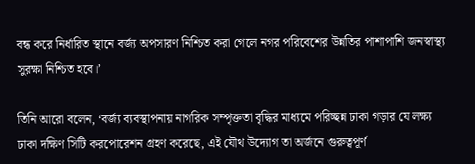বন্ধ করে নির্ধারিত স্থানে বর্জ্য অপসারণ নিশ্চিত করা গেলে নগর পরিবেশের উন্নতির পাশাপাশি জনস্বাস্থ্য সুরক্ষা নিশ্চিত হবে।’

তিনি আরো বলেন, ‘বর্জ্য ব্যবস্থাপনায় নাগরিক সম্পৃক্ততা বৃদ্ধির মাধ্যমে পরিচ্ছন্ন ঢাকা গড়ার যে লক্ষ্য ঢাকা দক্ষিণ সিটি করপোরেশন গ্রহণ করেছে, এই যৌথ উদ্যোগ তা অর্জনে গুরুত্বপূর্ণ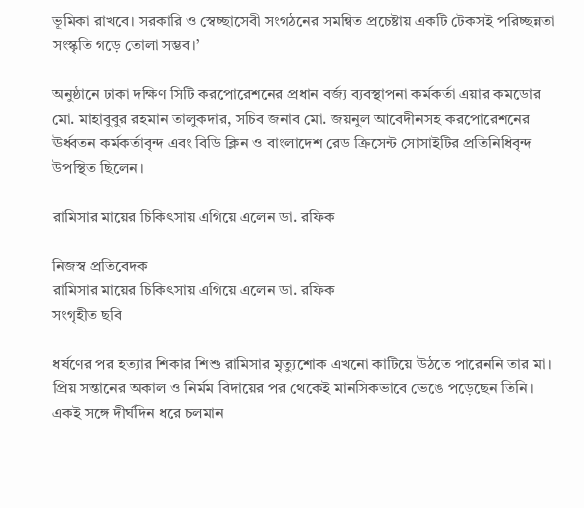ভূমিকা রাখবে। সরকারি ও স্বেচ্ছাসেবী সংগঠনের সমন্বিত প্রচেষ্টায় একটি টেকসই পরিচ্ছন্নতা সংস্কৃতি গড়ে তোলা সম্ভব।’

অনুষ্ঠানে ঢাকা দক্ষিণ সিটি করপোরেশনের প্রধান বর্জ্য ব্যবস্থাপনা কর্মকর্তা এয়ার কমডোর মো. মাহাবুবুর রহমান তালুকদার, সচিব জনাব মো. জয়নুল আবেদীনসহ করপোরেশনের ঊর্ধ্বতন কর্মকর্তাবৃন্দ এবং বিডি ক্লিন ও বাংলাদেশ রেড ক্রিসেন্ট সোসাইটির প্রতিনিধিবৃন্দ উপস্থিত ছিলেন।

রামিসার মায়ের চিকিৎসায় এগিয়ে এলেন ডা. রফিক

নিজস্ব প্রতিবেদক
রামিসার মায়ের চিকিৎসায় এগিয়ে এলেন ডা. রফিক
সংগৃহীত ছবি

ধর্ষণের পর হত্যার শিকার শিশু রামিসার মৃত্যুশোক এখনো কাটিয়ে উঠতে পারেননি তার মা। প্রিয় সন্তানের অকাল ও নির্মম বিদায়ের পর থেকেই মানসিকভাবে ভেঙে পড়েছেন তিনি। একই সঙ্গে দীর্ঘদিন ধরে চলমান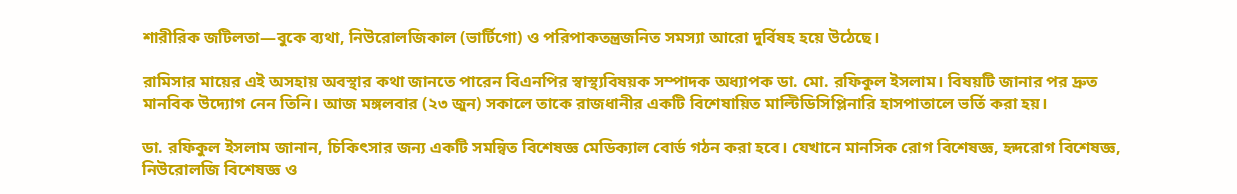শারীরিক জটিলতা—বুকে ব্যথা, নিউরোলজিকাল (ভার্টিগো) ও পরিপাকতন্ত্রজনিত সমস্যা আরো দুর্বিষহ হয়ে উঠেছে।

রামিসার মায়ের এই অসহায় অবস্থার কথা জানতে পারেন বিএনপির স্বাস্থ্যবিষয়ক সম্পাদক অধ্যাপক ডা. মো. রফিকুল ইসলাম। বিষয়টি জানার পর দ্রুত মানবিক উদ্যোগ নেন তিনি। আজ মঙ্গলবার (২৩ জুন) সকালে তাকে রাজধানীর একটি বিশেষায়িত মাল্টিডিসিপ্লিনারি হাসপাতালে ভর্তি করা হয়।

ডা. রফিকুল ইসলাম জানান, চিকিৎসার জন্য একটি সমন্বিত বিশেষজ্ঞ মেডিক্যাল বোর্ড গঠন করা হবে। যেখানে মানসিক রোগ বিশেষজ্ঞ, হৃদরোগ বিশেষজ্ঞ, নিউরোলজি বিশেষজ্ঞ ও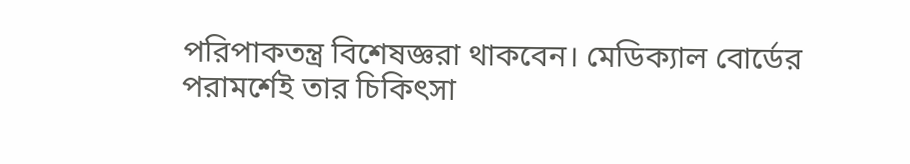পরিপাকতন্ত্র বিশেষজ্ঞরা থাকবেন। মেডিক্যাল বোর্ডের পরামর্শেই তার চিকিৎসা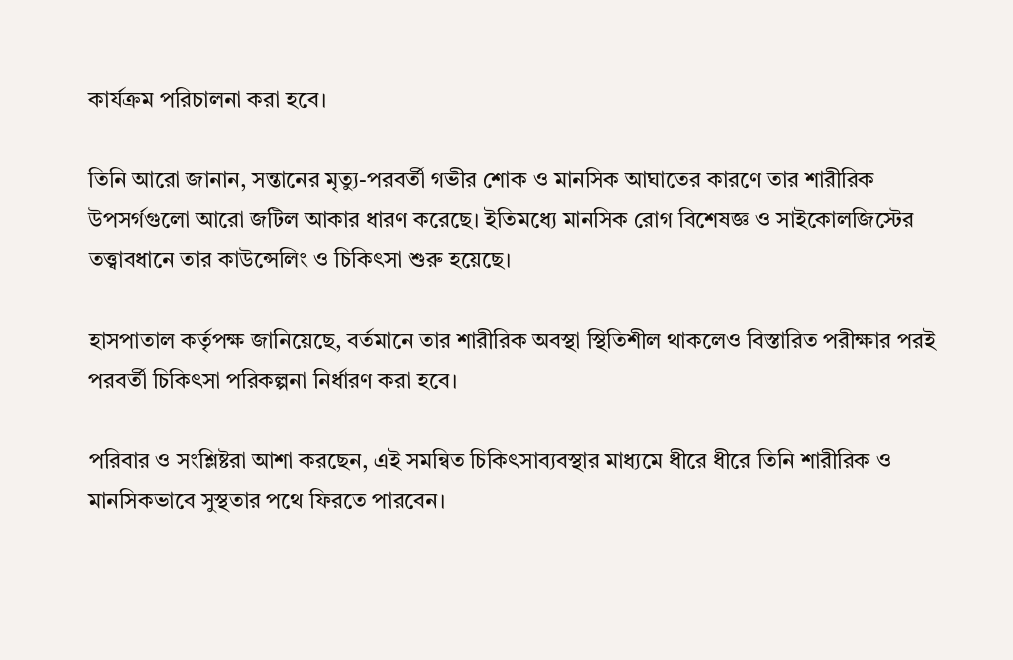কার্যক্রম পরিচালনা করা হবে।

তিনি আরো জানান, সন্তানের মৃত্যু-পরবর্তী গভীর শোক ও মানসিক আঘাতের কারণে তার শারীরিক উপসর্গগুলো আরো জটিল আকার ধারণ করেছে। ইতিমধ্যে মানসিক রোগ বিশেষজ্ঞ ও সাইকোলজিস্টের তত্ত্বাবধানে তার কাউন্সেলিং ও চিকিৎসা শুরু হয়েছে।

হাসপাতাল কর্তৃপক্ষ জানিয়েছে, বর্তমানে তার শারীরিক অবস্থা স্থিতিশীল থাকলেও বিস্তারিত পরীক্ষার পরই পরবর্তী চিকিৎসা পরিকল্পনা নির্ধারণ করা হবে।

পরিবার ও সংশ্লিষ্টরা আশা করছেন, এই সমন্বিত চিকিৎসাব্যবস্থার মাধ্যমে ধীরে ধীরে তিনি শারীরিক ও মানসিকভাবে সুস্থতার পথে ফিরতে পারবেন।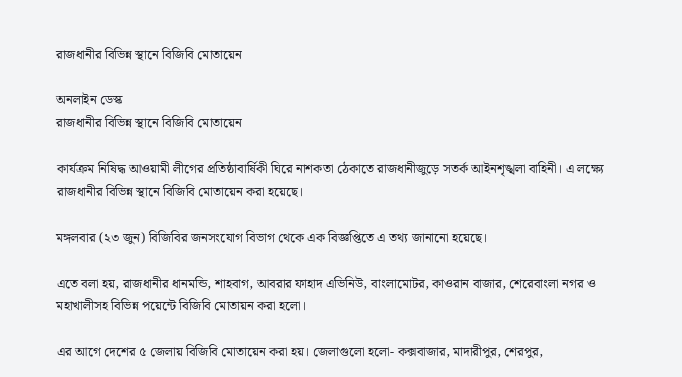রাজধানীর বিভিন্ন স্থানে বিজিবি মোতায়েন

অনলাইন ডেস্ক
রাজধানীর বিভিন্ন স্থানে বিজিবি মোতায়েন

কার্যক্রম নিষিদ্ধ আওয়ামী লীগের প্রতিষ্ঠাবার্ষিকী ঘিরে নাশকতা ঠেকাতে রাজধানীজুড়ে সতর্ক আইনশৃঙ্খলা বাহিনী। এ লক্ষ্যে রাজধানীর বিভিন্ন স্থানে বিজিবি মোতায়েন করা হয়েছে।

মঙ্গলবার (২৩ জুন) বিজিবির জনসংযোগ বিভাগ থেকে এক বিজ্ঞপ্তিতে এ তথ্য জানানো হয়েছে।

এতে বলা হয়, রাজধানীর ধানমন্ডি, শাহবাগ, আবরার ফাহাদ এভিনিউ, বাংলামোটর, কাওরান বাজার, শেরেবাংলা নগর ও মহাখালীসহ বিভিন্ন পয়েন্টে বিজিবি মোতায়ন করা হলো।

এর আগে দেশের ৫ জেলায় বিজিবি মোতায়েন করা হয়। জেলাগুলো হলো- কক্সবাজার, মাদারীপুর, শেরপুর,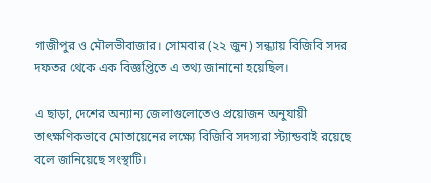গাজীপুর ও মৌলভীবাজার। সোমবার (২২ জুন) সন্ধ্যায় বিজিবি সদর দফতর থেকে এক বিজ্ঞপ্তিতে এ তথ্য জানানো হয়েছিল।

এ ছাড়া, দেশের অন্যান্য জেলাগুলোতেও প্রয়োজন অনুযায়ী তাৎক্ষণিকভাবে মোতায়েনের লক্ষ্যে বিজিবি সদস্যরা স্ট্যান্ডবাই রয়েছে বলে জানিয়েছে সংস্থাটি।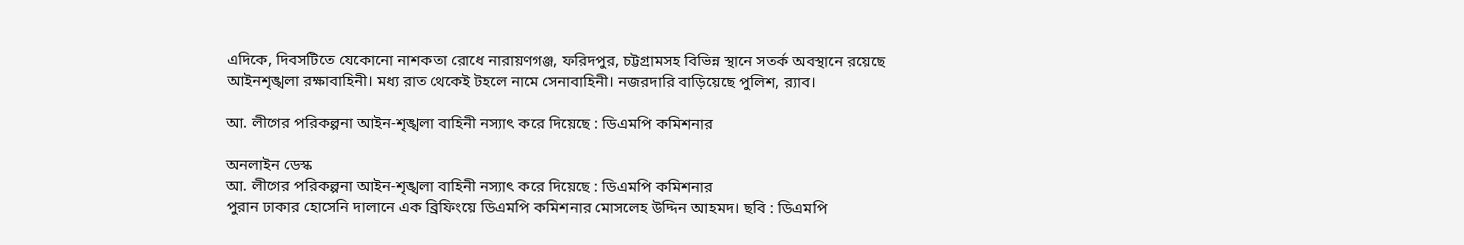এদিকে, দিবসটিতে যেকোনো নাশকতা রোধে নারায়ণগঞ্জ, ফরিদপুর, চট্টগ্রামসহ বিভিন্ন স্থানে সতর্ক অবস্থানে রয়েছে আইনশৃঙ্খলা রক্ষাবাহিনী। মধ্য রাত থেকেই টহলে নামে সেনাবাহিনী। নজরদারি বাড়িয়েছে পুলিশ, র‍্যাব।

আ. লীগের পরিকল্পনা আইন-শৃঙ্খলা বাহিনী নস্যাৎ করে দিয়েছে : ডিএমপি কমিশনার

অনলাইন ডেস্ক
আ. লীগের পরিকল্পনা আইন-শৃঙ্খলা বাহিনী নস্যাৎ করে দিয়েছে : ডিএমপি কমিশনার
পুরান ঢাকার হোসেনি দালানে এক ব্রিফিংয়ে ডিএমপি কমিশনার মোসলেহ উদ্দিন আহমদ। ছবি : ডিএমপি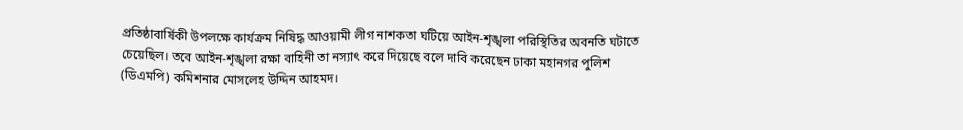প্রতিষ্ঠাবার্ষিকী উপলক্ষে কার্যক্রম নিষিদ্ধ আওয়ামী লীগ নাশকতা ঘটিয়ে আইন-শৃঙ্খলা পরিস্থিতির অবনতি ঘটাতে চেয়েছিল। তবে আইন-শৃঙ্খলা রক্ষা বাহিনী তা নস্যাৎ করে দিয়েছে বলে দাবি করেছেন ঢাকা মহানগর পুলিশ (ডিএমপি) কমিশনার মোসলেহ উদ্দিন আহমদ।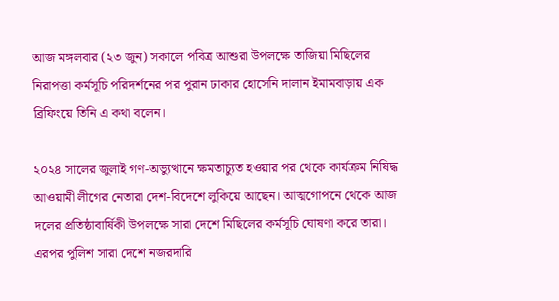আজ মঙ্গলবার (২৩ জুন) সকালে পবিত্র আশুরা উপলক্ষে তাজিয়া মিছিলের নিরাপত্তা কর্মসূচি পরিদর্শনের পর পুরান ঢাকার হোসেনি দালান ইমামবাড়ায় এক ব্রিফিংয়ে তিনি এ কথা বলেন।

২০২৪ সালের জুলাই গণ-অভ্যুত্থানে ক্ষমতাচ্যুত হওয়ার পর থেকে কার্যক্রম নিষিদ্ধ আওয়ামী লীগের নেতারা দেশ-বিদেশে লুকিয়ে আছেন। আত্মগোপনে থেকে আজ দলের প্রতিষ্ঠাবার্ষিকী উপলক্ষে সারা দেশে মিছিলের কর্মসূচি ঘোষণা করে তারা। এরপর পুলিশ সারা দেশে নজরদারি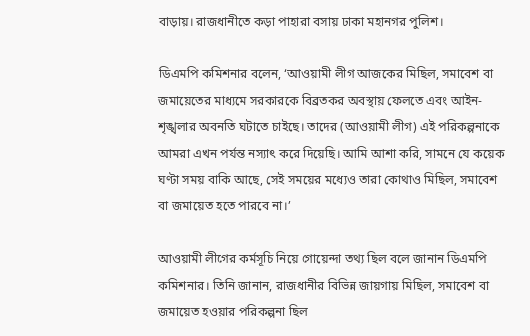বাড়ায়। রাজধানীতে কড়া পাহারা বসায় ঢাকা মহানগর পুলিশ।

ডিএমপি কমিশনার বলেন, ‘আওয়ামী লীগ আজকের মিছিল, সমাবেশ বা জমায়েতের মাধ্যমে সরকারকে বিব্রতকর অবস্থায় ফেলতে এবং আইন-শৃঙ্খলার অবনতি ঘটাতে চাইছে। তাদের (আওয়ামী লীগ) এই পরিকল্পনাকে আমরা এখন পর্যন্ত নস্যাৎ করে দিয়েছি। আমি আশা করি, সামনে যে কয়েক ঘণ্টা সময় বাকি আছে, সেই সময়ের মধ্যেও তারা কোথাও মিছিল, সমাবেশ বা জমায়েত হতে পারবে না।’

আওয়ামী লীগের কর্মসূচি নিয়ে গোয়েন্দা তথ্য ছিল বলে জানান ডিএমপি কমিশনার। তিনি জানান, রাজধানীর বিভিন্ন জায়গায় মিছিল, সমাবেশ বা জমায়েত হওয়ার পরিকল্পনা ছিল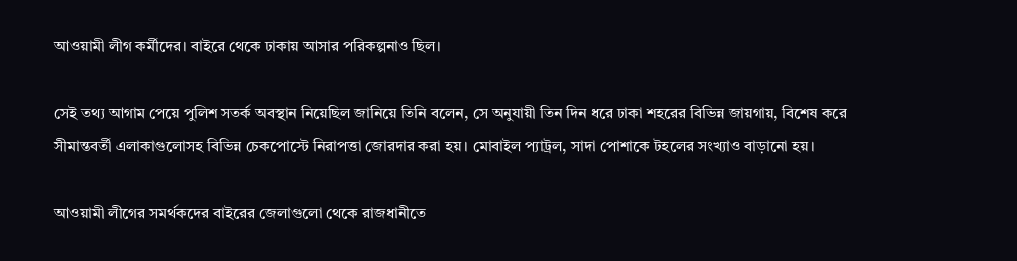আওয়ামী লীগ কর্মীদের। বাইরে থেকে ঢাকায় আসার পরিকল্পনাও ছিল।

সেই তথ্য আগাম পেয়ে পুলিশ সতর্ক অবস্থান নিয়েছিল জানিয়ে তিনি বলেন, সে অনুযায়ী তিন দিন ধরে ঢাকা শহরের বিভিন্ন জায়গায়, বিশেষ করে সীমান্তবর্তী এলাকাগুলোসহ বিভিন্ন চেকপোস্টে নিরাপত্তা জোরদার করা হয়। মোবাইল প্যাট্রল, সাদা পোশাকে টহলের সংখ্যাও বাড়ানো হয়।

আওয়ামী লীগের সমর্থকদের বাইরের জেলাগুলো থেকে রাজধানীতে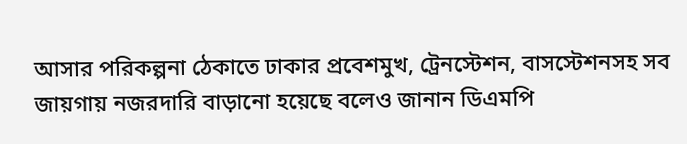আসার পরিকল্পনা ঠেকাতে ঢাকার প্রবেশমুখ, ট্রেনস্টেশন, বাসস্টেশনসহ সব জায়গায় নজরদারি বাড়ানো হয়েছে বলেও জানান ডিএমপি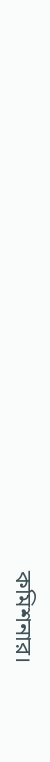কমিশনার।